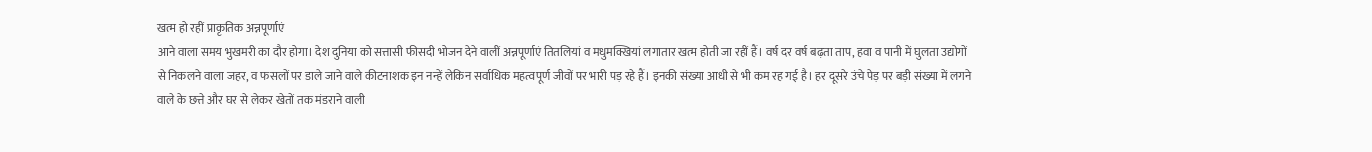खत्म हो रहीं प्राकृतिक अन्नपूर्णाएं
आने वाला समय भुखमरी का दौर होगा। देश दुनिया को सत्तासी फीसदी भोजन देने वालीं अन्नपूर्णाएं तितलियां व मधुमक्खियां लगातार खत्म होती जा रहीं हैं। वर्ष दर वर्ष बढ़ता ताप, हवा व पानी में घुलता उद्योगों से निकलने वाला जहर, व फसलों पर डाले जाने वाले कीटनाशक इन नन्हें लेकिन सर्वाधिक महत्वपूर्ण जीवों पर भारी पड़ रहे हैं। इनकी संख्या आधी से भी कम रह गई है। हर दूसरे उंचे पेड़ पर बड़ी संख्या में लगने वाले के छत्ते और घर से लेकर खेतों तक मंडराने वाली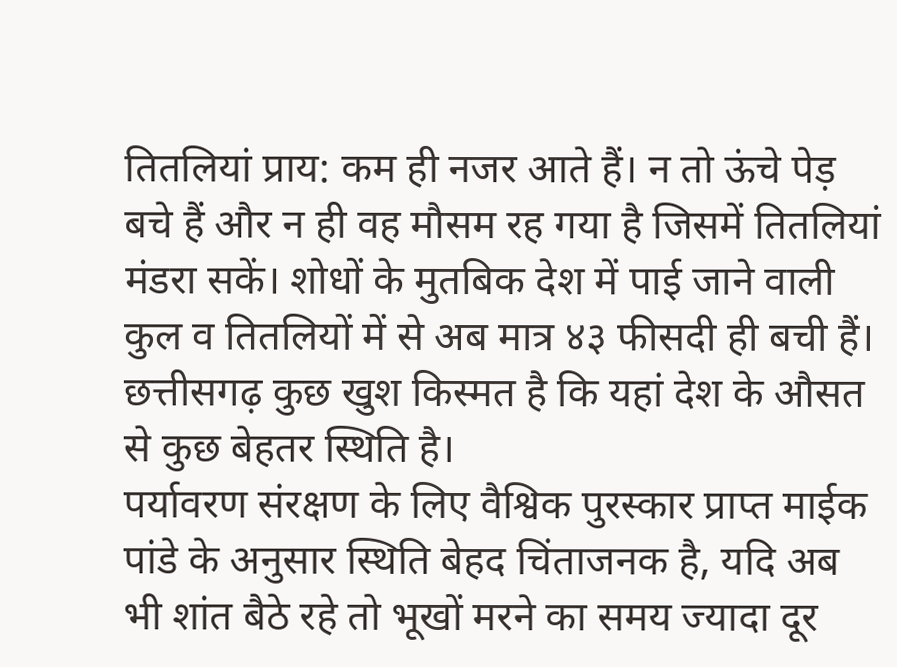तितलियां प्राय: कम ही नजर आते हैं। न तो ऊंचे पेड़ बचे हैं और न ही वह मौसम रह गया है जिसमें तितलियां मंडरा सकें। शोधों के मुतबिक देश में पाई जाने वाली कुल व तितलियों में से अब मात्र ४३ फीसदी ही बची हैं। छत्तीसगढ़ कुछ खुश किस्मत है कि यहां देश के औसत से कुछ बेहतर स्थिति है।
पर्यावरण संरक्षण के लिए वैश्विक पुरस्कार प्राप्त माईक पांडे के अनुसार स्थिति बेहद चिंताजनक है, यदि अब भी शांत बैठे रहे तो भूखों मरने का समय ज्यादा दूर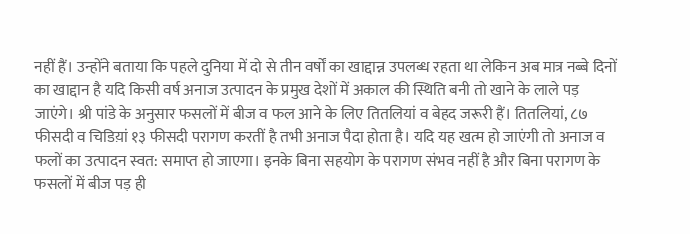नहीं हैं। उन्होंने बताया कि पहले दुनिया में दो से तीन वर्षों का खाद्दान्न उपलब्ध रहता था लेकिन अब मात्र नब्बे दिनों का खाद्दान है यदि किसी वर्ष अनाज उत्पादन के प्रमुख देशों में अकाल की स्थिति बनी तो खाने के लाले पड़ जाएंगे। श्री पांडे के अनुसार फसलों में बीज व फल आने के लिए तितलियां व बेहद जरूरी हैं। तितलियां, ८७ फीसदी व चिडिय़ां १३ फीसदी परागण करतीं है तभी अनाज पैदा होता है। यदि यह खत्म हो जाएंगी तो अनाज व फलों का उत्पादन स्वत: समाप्त हो जाएगा। इनके बिना सहयोग के परागण संभव नहीं है और बिना परागण के फसलों में बीज पड़ ही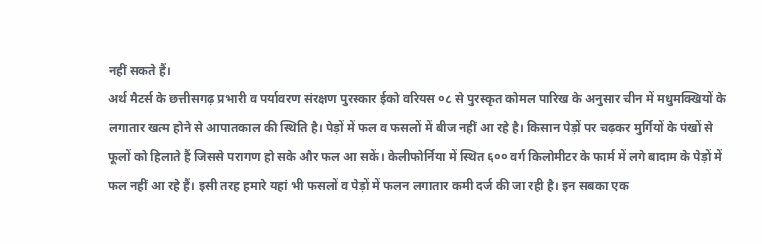नहीं सकते हैं।
अर्थ मैटर्स के छत्तीसगढ़ प्रभारी व पर्यावरण संरक्षण पुरस्कार ईको वरियस ०८ से पुरस्कृत कोमल पारिख के अनुसार चीन में मधुमक्खियों के लगातार खत्म होने से आपातकाल की स्थिति है। पेड़ों में फल व फसलों में बीज नहीं आ रहे है। किसान पेड़ों पर चढ़कर मुर्गियों के पंखों से फूलों को हिलाते हैं जिससे परागण हो सके और फल आ सकें। केलीफोर्निया में स्थित ६०० वर्ग किलोमीटर के फार्म में लगे बादाम के पेड़ों में फल नहीं आ रहे हैं। इसी तरह हमारे यहां भी फसलों व पेड़ों में फलन लगातार कमी दर्ज की जा रही है। इन सबका एक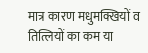मात्र कारण मधुमक्खियों व तित्लियों का कम या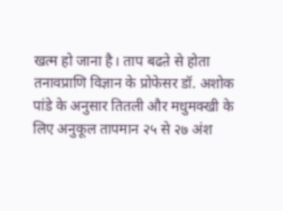खत्म हो जाना है। ताप बढऩे से होता तनावप्राणि विज्ञान के प्रोफेसर डॉ. अशोक पांडे के अनुसार तितली और मधुमक्खी के लिए अनुकूल तापमान २५ से २७ अंश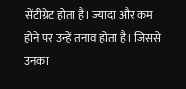सेंटीग्रेट होता है। ज्यादा और कम होने पर उन्हें तनाव होता है। जिससे उनका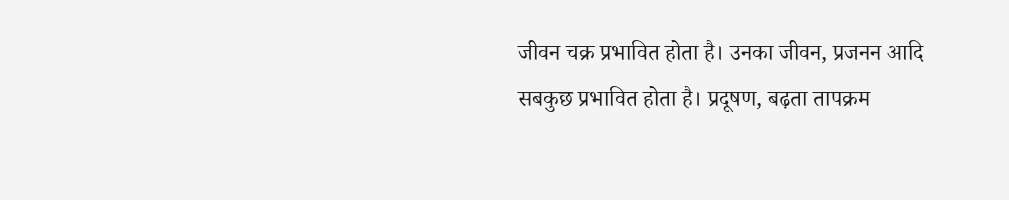जीवन चक्र प्रभावित होता है। उनका जीवन, प्रजनन आदि सबकुछ प्रभावित होता है। प्रदूषण, बढ़ता तापक्रम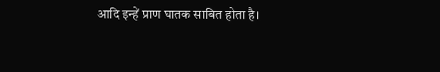आदि इन्हें प्राण घातक साबित होता है।